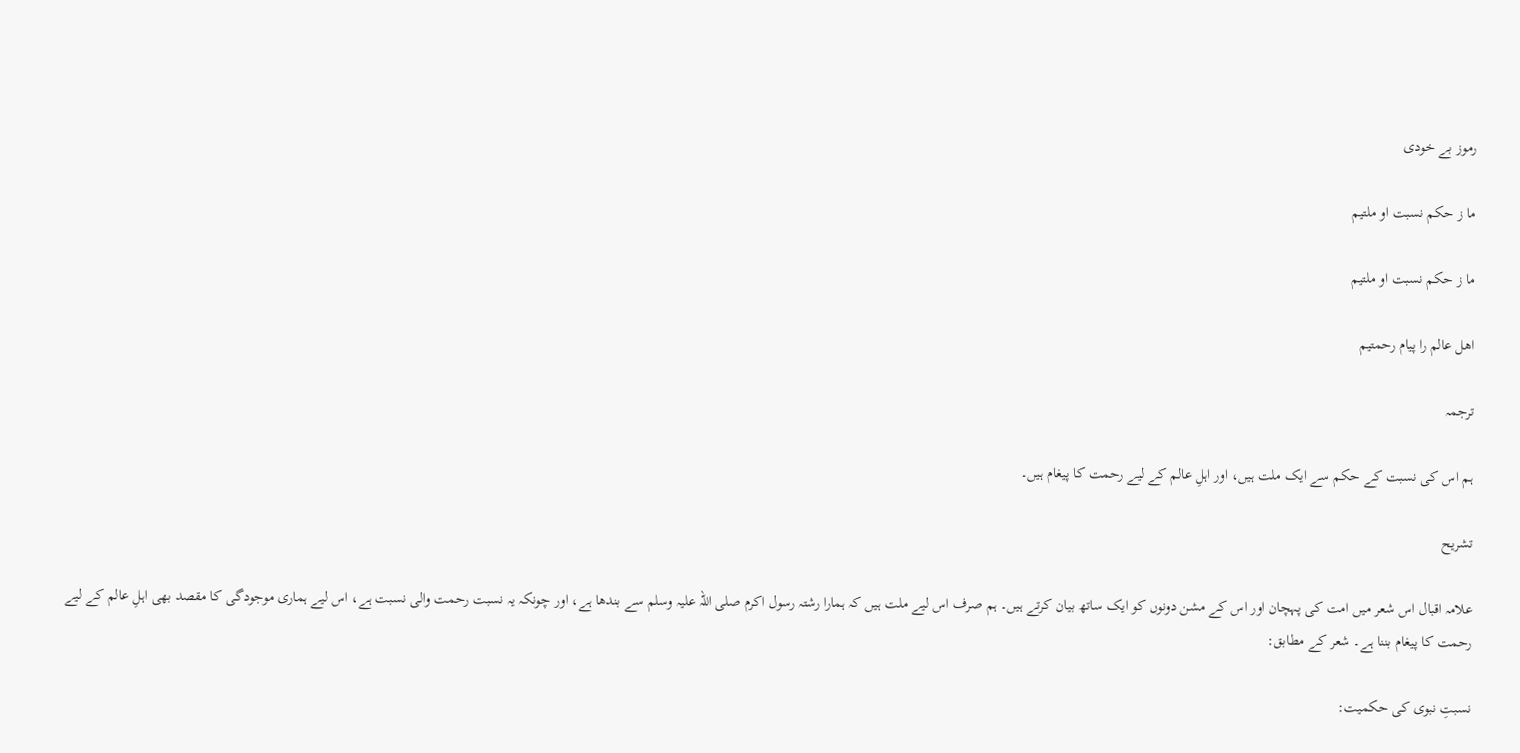رموز بے خودی

ما ز حکم نسبت او ملتیم

ما ز حکم نسبت او ملتیم

اهل عالم را پیام رحمتیم

ترجمہ

ہم اس کی نسبت کے حکم سے ایک ملت ہیں، اور اہلِ عالم کے لیے رحمت کا پیغام ہیں۔

تشریح

علامہ اقبال اس شعر میں امت کی پہچان اور اس کے مشن دونوں کو ایک ساتھ بیان کرتے ہیں۔ ہم صرف اس لیے ملت ہیں کہ ہمارا رشتہ رسول اکرم صلی اللہ علیہ وسلم سے بندھا ہے، اور چونکہ یہ نسبت رحمت والی نسبت ہے، اس لیے ہماری موجودگی کا مقصد بھی اہلِ عالم کے لیے رحمت کا پیغام بننا ہے۔ شعر کے مطابق:

نسبتِ نبوی کی حکمیت: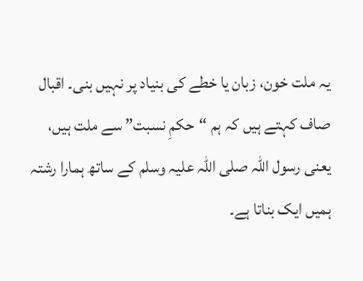یہ ملت خون، زبان یا خطے کی بنیاد پر نہیں بنی۔ اقبال صاف کہتے ہیں کہ ہم “حکمِ نسبت” سے ملت ہیں، یعنی رسول اللہ صلی اللہ علیہ وسلم کے ساتھ ہمارا رشتہ ہمیں ایک بناتا ہے۔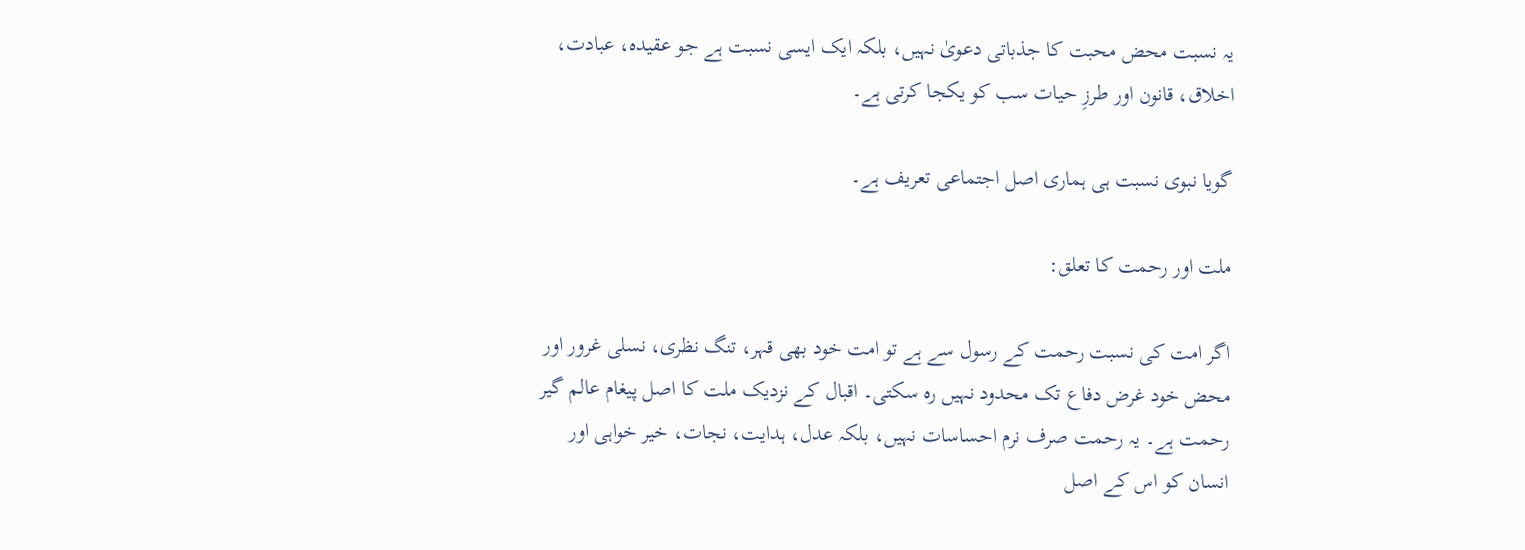یہ نسبت محض محبت کا جذباتی دعویٰ نہیں، بلکہ ایک ایسی نسبت ہے جو عقیدہ، عبادت، اخلاق، قانون اور طرزِ حیات سب کو یکجا کرتی ہے۔

گویا نبوی نسبت ہی ہماری اصل اجتماعی تعریف ہے۔

ملت اور رحمت کا تعلق:

اگر امت کی نسبت رحمت کے رسول سے ہے تو امت خود بھی قہر، تنگ نظری، نسلی غرور اور محض خود غرض دفاع تک محدود نہیں رہ سکتی۔ اقبال کے نزدیک ملت کا اصل پیغام عالم گیر رحمت ہے۔ یہ رحمت صرف نرم احساسات نہیں، بلکہ عدل، ہدایت، نجات، خیر خواہی اور انسان کو اس کے اصل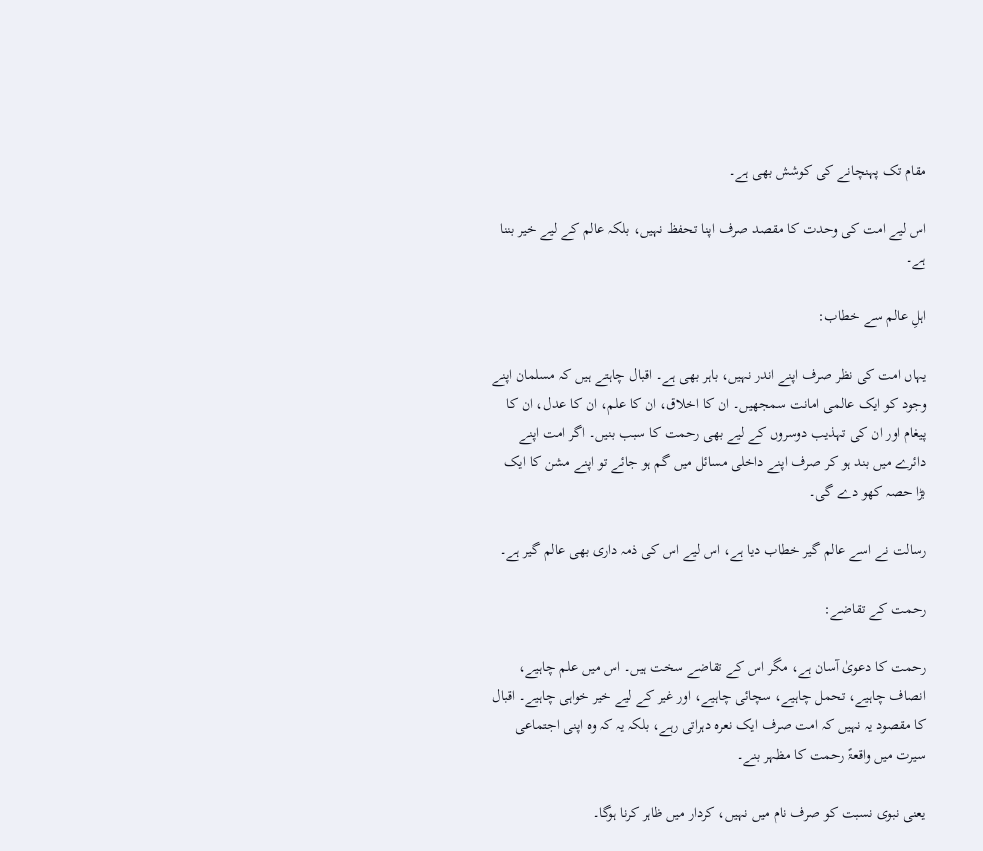مقام تک پہنچانے کی کوشش بھی ہے۔

اس لیے امت کی وحدت کا مقصد صرف اپنا تحفظ نہیں، بلکہ عالم کے لیے خیر بننا ہے۔

اہلِ عالم سے خطاب:

یہاں امت کی نظر صرف اپنے اندر نہیں، باہر بھی ہے۔ اقبال چاہتے ہیں کہ مسلمان اپنے وجود کو ایک عالمی امانت سمجھیں۔ ان کا اخلاق، ان کا علم، ان کا عدل، ان کا پیغام اور ان کی تہذیب دوسروں کے لیے بھی رحمت کا سبب بنیں۔ اگر امت اپنے دائرے میں بند ہو کر صرف اپنے داخلی مسائل میں گم ہو جائے تو اپنے مشن کا ایک بڑا حصہ کھو دے گی۔

رسالت نے اسے عالم گیر خطاب دیا ہے، اس لیے اس کی ذمہ داری بھی عالم گیر ہے۔

رحمت کے تقاضے:

رحمت کا دعویٰ آسان ہے، مگر اس کے تقاضے سخت ہیں۔ اس میں علم چاہیے، انصاف چاہیے، تحمل چاہیے، سچائی چاہیے، اور غیر کے لیے خیر خواہی چاہیے۔ اقبال کا مقصود یہ نہیں کہ امت صرف ایک نعرہ دہراتی رہے، بلکہ یہ کہ وہ اپنی اجتماعی سیرت میں واقعۃً رحمت کا مظہر بنے۔

یعنی نبوی نسبت کو صرف نام میں نہیں، کردار میں ظاہر کرنا ہوگا۔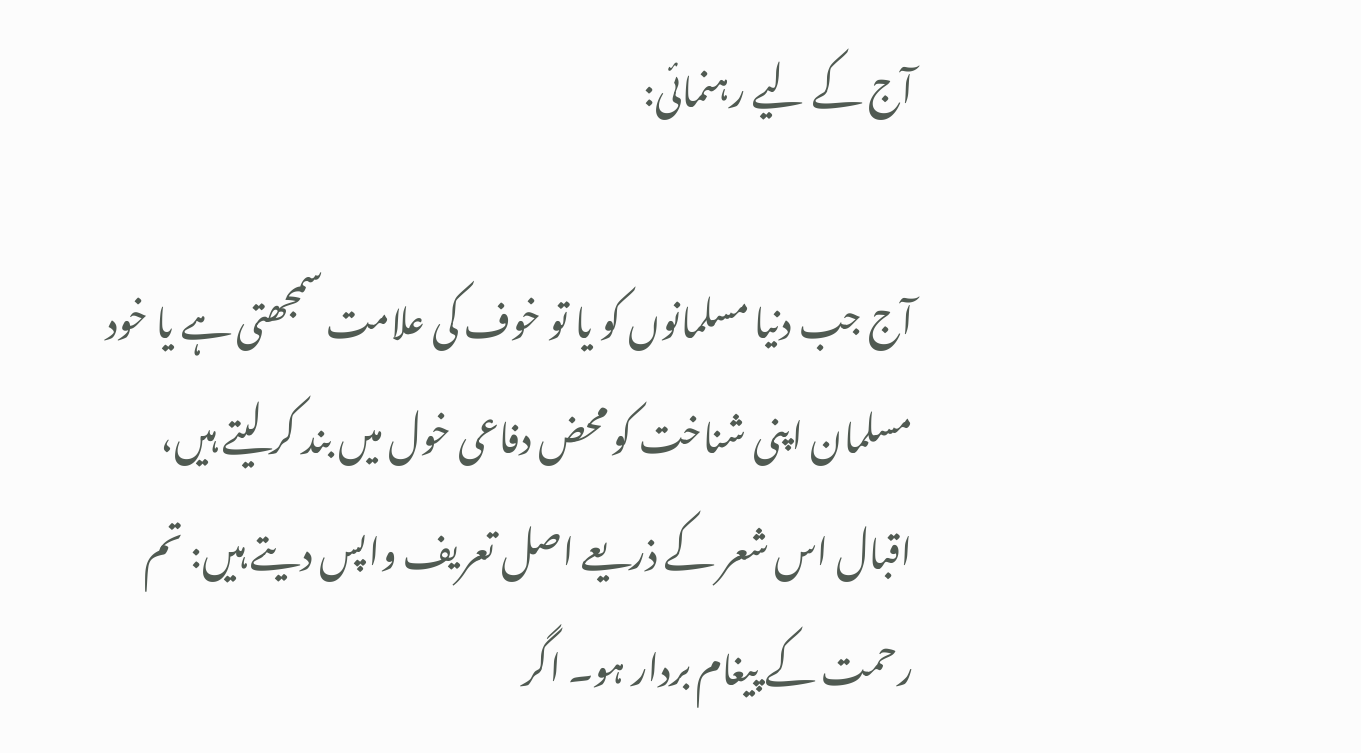آج کے لیے رہنمائی:

آج جب دنیا مسلمانوں کو یا تو خوف کی علامت سمجھتی ہے یا خود مسلمان اپنی شناخت کو محض دفاعی خول میں بند کر لیتے ہیں، اقبال اس شعر کے ذریعے اصل تعریف واپس دیتے ہیں: تم رحمت کے پیغام بردار ہو۔ اگر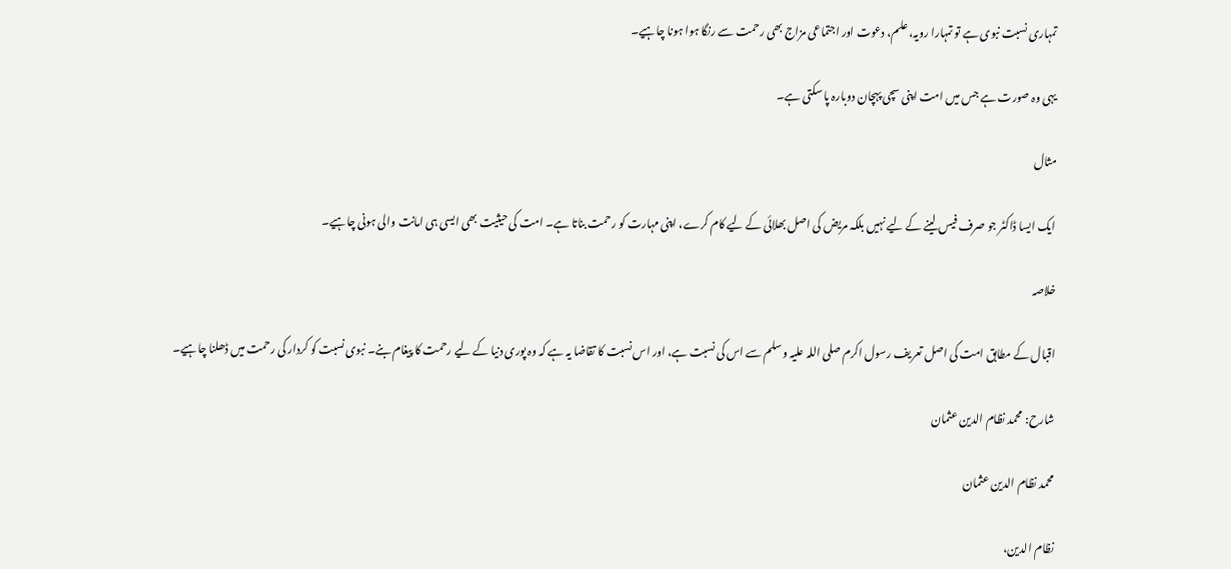تمہاری نسبت نبوی ہے تو تمہارا رویہ، علم، دعوت اور اجتماعی مزاج بھی رحمت سے رنگا ہوا ہونا چاہیے۔

یہی وہ صورت ہے جس میں امت اپنی سچی پہچان دوبارہ پا سکتی ہے۔

مثال

ایک ایسا ڈاکٹر جو صرف فیس لینے کے لیے نہیں بلکہ مریض کی اصل بھلائی کے لیے کام کرے، اپنی مہارت کو رحمت بناتا ہے۔ امت کی حیثیت بھی ایسی ہی امانت والی ہونی چاہیے۔

خلاصہ

اقبال کے مطابق امت کی اصل تعریف رسول اکرم صلی اللہ علیہ وسلم سے اس کی نسبت ہے، اور اس نسبت کا تقاضا یہ ہے کہ وہ پوری دنیا کے لیے رحمت کا پیغام بنے۔ نبوی نسبت کو کردار کی رحمت میں ڈھلنا چاہیے۔

شارح: محمد نظام الدین عثمان

محمد نظام الدین عثمان

نظام الدین،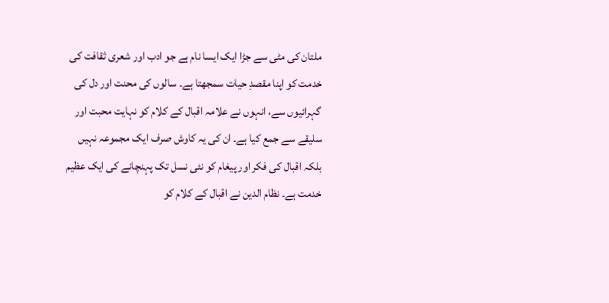ملتان کی مٹی سے جڑا ایک ایسا نام ہے جو ادب اور شعری ثقافت کی خدمت کو اپنا مقصدِ حیات سمجھتا ہے۔ سالوں کی محنت اور دل کی گہرائیوں سے، انہوں نے علامہ اقبال کے کلام کو نہایت محبت اور سلیقے سے جمع کیا ہے۔ ان کی یہ کاوش صرف ایک مجموعہ نہیں بلکہ اقبال کی فکر اور پیغام کو نئی نسل تک پہنچانے کی ایک عظیم خدمت ہے۔ نظام الدین نے اقبال کے کلام کو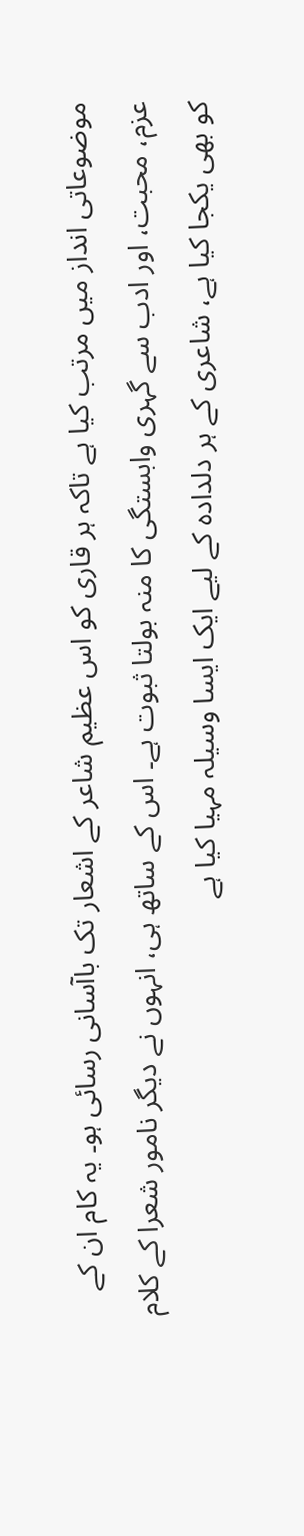موضوعاتی انداز میں مرتب کیا ہے تاکہ ہر قاری کو اس عظیم شاعر کے اشعار تک باآسانی رسائی ہو۔ یہ کام ان کے عزم، محبت، اور ادب سے گہری وابستگی کا منہ بولتا ثبوت ہے۔ اس کے ساتھ ہی، انہوں نے دیگر نامور شعرا کے کلام کو بھی یکجا کیا ہے، شاعری کے ہر دلدادہ کے لیے ایک ایسا وسیلہ مہیا کیا ہے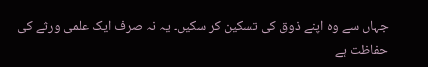جہاں سے وہ اپنے ذوق کی تسکین کر سکیں۔ یہ نہ صرف ایک علمی ورثے کی حفاظت ہے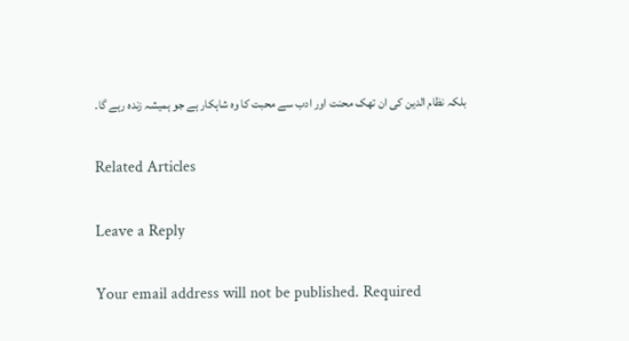بلکہ نظام الدین کی ان تھک محنت اور ادب سے محبت کا وہ شاہکار ہے جو ہمیشہ زندہ رہے گا۔

Related Articles

Leave a Reply

Your email address will not be published. Required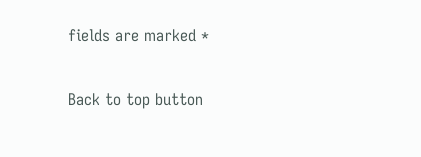fields are marked *

Back to top button